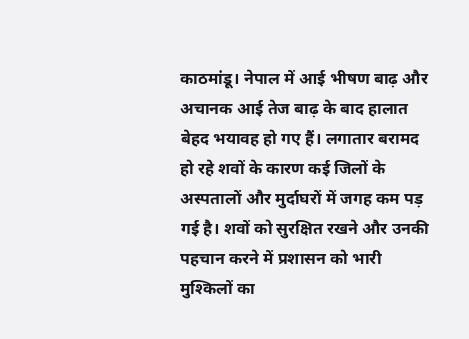काठमांडू। नेपाल में आई भीषण बाढ़ और अचानक आई तेज बाढ़ के बाद हालात बेहद भयावह हो गए हैं। लगातार बरामद हो रहे शवों के कारण कई जिलों के अस्पतालों और मुर्दाघरों में जगह कम पड़ गई है। शवों को सुरक्षित रखने और उनकी पहचान करने में प्रशासन को भारी मुश्किलों का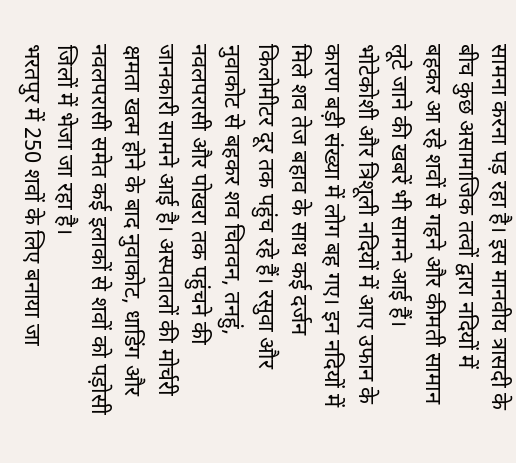सामना करना पड़ रहा है। इस मानवीय त्रासदी के बीच कुछ असामाजिक तत्वों द्वारा नदियों में बहकर आ रहे शवों से गहने और कीमती सामान लूटे जाने की खबरें भी सामने आई हैं।
भोटेकोशी और त्रिशूली नदियों में आए उफान के कारण बड़ी संख्या में लोग बह गए। इन नदियों में मिले शव तेज बहाव के साथ कई दर्जन किलोमीटर दूर तक पहुंच रहे हैं। रसुवा और नुवाकोट से बहकर शव चितवन, तनहुं, नवलपरासी और पोखरा तक पहुंचने की जानकारी सामने आई है। अस्पतालों की मोर्चरी क्षमता खत्म होने के बाद नुवाकोट, धाडिंग और नवलपरासी समेत कई इलाकों से शवों को पड़ोसी जिलों में भेजा जा रहा है।
भरतपुर में 250 शवों के लिए बनाया जा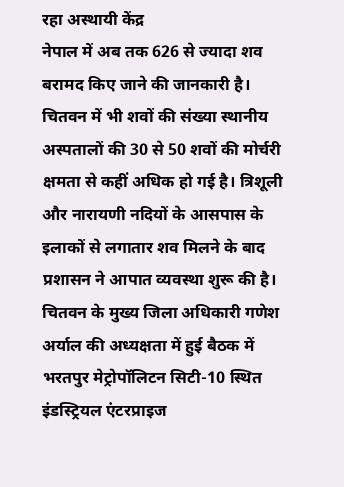रहा अस्थायी केंद्र
नेपाल में अब तक 626 से ज्यादा शव बरामद किए जाने की जानकारी है। चितवन में भी शवों की संख्या स्थानीय अस्पतालों की 30 से 50 शवों की मोर्चरी क्षमता से कहीं अधिक हो गई है। त्रिशूली और नारायणी नदियों के आसपास के इलाकों से लगातार शव मिलने के बाद प्रशासन ने आपात व्यवस्था शुरू की है।
चितवन के मुख्य जिला अधिकारी गणेश अर्याल की अध्यक्षता में हुई बैठक में भरतपुर मेट्रोपॉलिटन सिटी-10 स्थित इंडस्ट्रियल एंटरप्राइज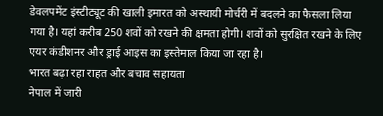डेवलपमेंट इंस्टीट्यूट की खाली इमारत को अस्थायी मोर्चरी में बदलने का फैसला लिया गया है। यहां करीब 250 शवों को रखने की क्षमता होगी। शवों को सुरक्षित रखने के लिए एयर कंडीशनर और ड्राई आइस का इस्तेमाल किया जा रहा है।
भारत बढ़ा रहा राहत और बचाव सहायता
नेपाल में जारी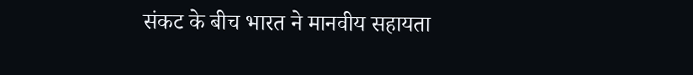संकट के बीच भारत ने मानवीय सहायता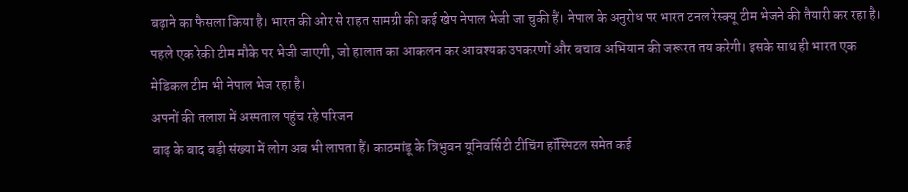बढ़ाने का फैसला किया है। भारत की ओर से राहत सामग्री की कई खेप नेपाल भेजी जा चुकी हैं। नेपाल के अनुरोध पर भारत टनल रेस्क्यू टीम भेजने की तैयारी कर रहा है। पहले एक रेकी टीम मौके पर भेजी जाएगी, जो हालात का आकलन कर आवश्यक उपकरणों और बचाव अभियान की जरूरत तय करेगी। इसके साथ ही भारत एक मेडिकल टीम भी नेपाल भेज रहा है।
अपनों की तलाश में अस्पताल पहुंच रहे परिजन
बाढ़ के बाद बड़ी संख्या में लोग अब भी लापता हैं। काठमांडू के त्रिभुवन यूनिवर्सिटी टीचिंग हॉस्पिटल समेत कई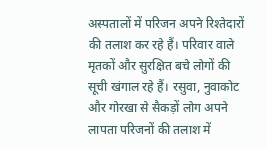अस्पतालों में परिजन अपने रिश्तेदारों की तलाश कर रहे हैं। परिवार वाले मृतकों और सुरक्षित बचे लोगों की सूची खंगाल रहे हैं। रसुवा, नुवाकोट और गोरखा से सैकड़ों लोग अपने लापता परिजनों की तलाश में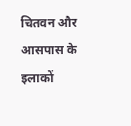चितवन और आसपास के इलाकों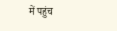में पहुंच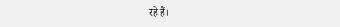रहे हैं।